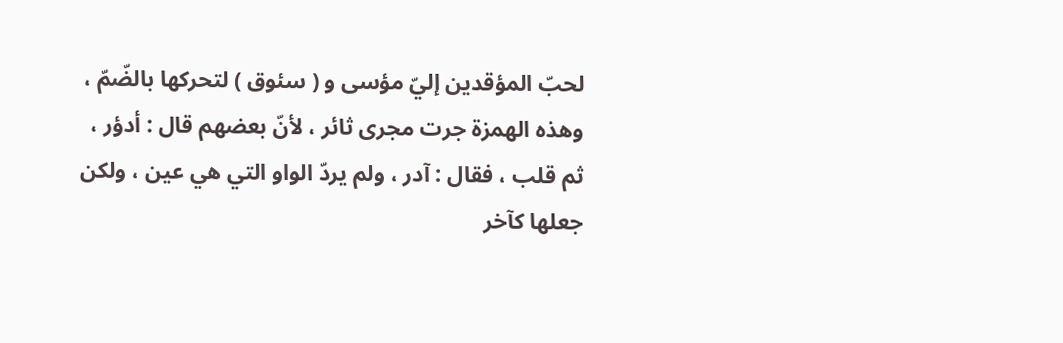لحبّ المؤقدين إليّ مؤسى و ( سئوق ) لتحركها بالضّمّ ، وهذه الهمزة جرت مجرى ثائر ، لأنّ بعضهم قال : أدؤر ، ثم قلب ، فقال : آدر ، ولم يردّ الواو التي هي عين ، ولكن جعلها كآخر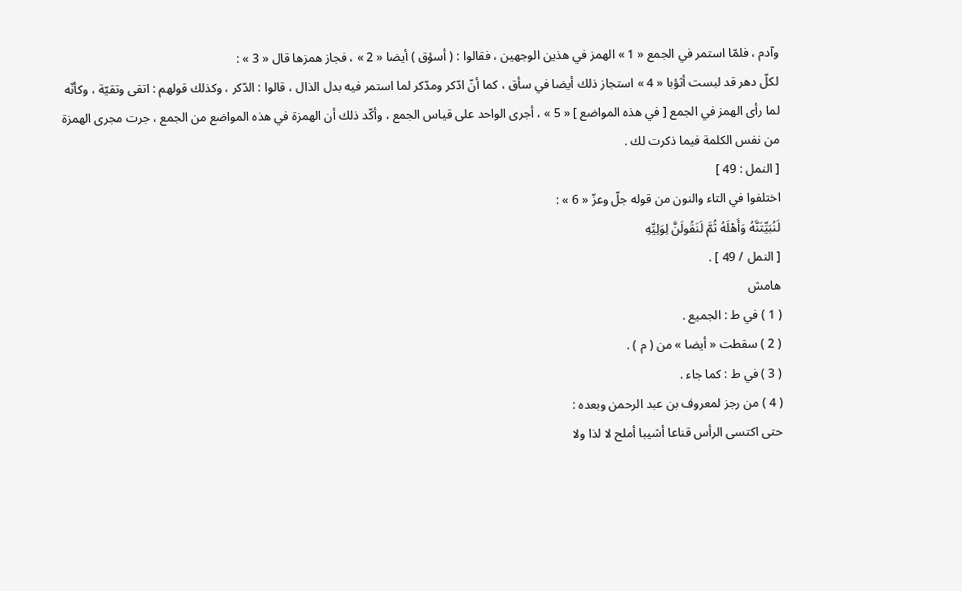وآدم ، فلمّا استمر في الجمع « 1 » الهمز في هذين الوجهين ، فقالوا : ( أسؤق ) أيضا « 2 » ، فجاز همزها قال « 3 » :
لكلّ دهر قد لبست أثؤبا « 4 » استجاز ذلك أيضا في سأق ، كما أنّ ادّكر ومدّكر لما استمر فيه بدل الذال ، قالوا : الدّكر ، وكذلك قولهم : اتقى وتقيّة ، وكأنّه لما رأى الهمز في الجمع [ في هذه المواضع ] « 5 » ، أجرى الواحد على قياس الجمع ، وأكّد ذلك أن الهمزة في هذه المواضع من الجمع ، جرت مجرى الهمزة من نفس الكلمة فيما ذكرت لك .
[ النمل : 49 ]
اختلفوا في التاء والنون من قوله جلّ وعزّ « 6 » :
لَنُبَيِّتَنَّهُ وَأَهْلَهُ ثُمَّ لَنَقُولَنَّ لِوَلِيِّهِ
[ النمل / 49 ] .
هامش
( 1 ) في ط : الجميع .
( 2 ) سقطت « أيضا » من ( م ) .
( 3 ) في ط : كما جاء .
( 4 ) من رجز لمعروف بن عبد الرحمن وبعده :
حتى اكتسى الرأس قناعا أشيبا أملح لا لذا ولا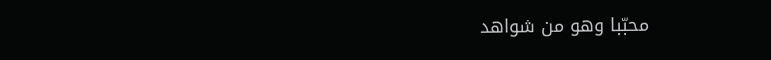محبّبا وهو من شواهد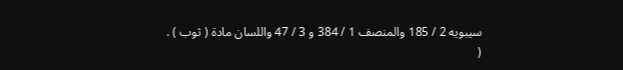سيبويه 2 / 185 والمنصف 1 / 384 و 3 / 47 واللسان مادة ( ثوب ) .
(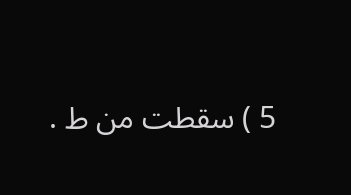5 ) سقطت من ط .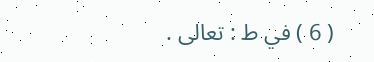( 6 ) في ط : تعالى .